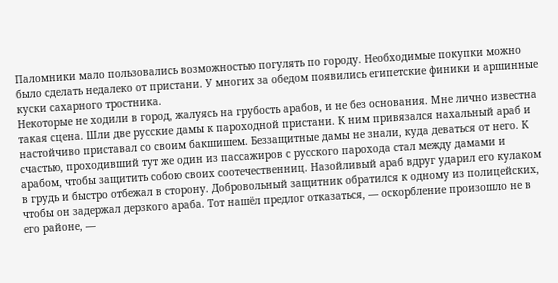Паломники мало пользовались возможностью погулять по городу. Необходимые покупки можно было сделать недалеко от пристани. У многих за обедом появились египетские финики и аршинные куски сахарного тростника.
Некоторые не ходили в город, жалуясь на грубость арабов, и не без основания. Мне лично известна такая сцена. Шли две русские дамы к пароходной пристани. К ним привязался нахальный араб и настойчиво приставал со своим бакшишем. Беззащитные дамы не знали, куда деваться от него. К счастью, проходивший тут же один из пассажиров с русского парохода стал между дамами и арабом, чтобы защитить собою своих соотечественниц. Назойливый араб вдруг ударил его кулаком в грудь и быстро отбежал в сторону. Добровольный защитник обратился к одному из полицейских, чтобы он задержал дерзкого араба. Тот нашёл предлог отказаться, — оскорбление произошло не в его районе, —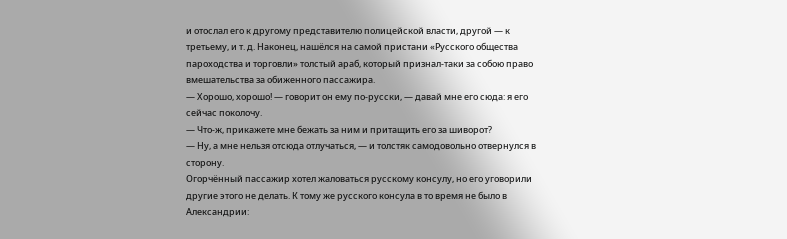и отослал его к другому представителю полицейской власти, другой — к третьему, и т. д. Наконец, нашёлся на самой пристани «Русского общества пароходства и торговли» толстый араб, который признал-таки за собою право вмешательства за обиженного пассажира.
— Хорошо, хорошо! — говорит он ему по-русски, — давай мне его сюда: я его сейчас поколочу.
— Что-ж, прикажете мне бежать за ним и притащить его за шиворот?
— Ну, а мне нельзя отсюда отлучаться, — и толстяк самодовольно отвернулся в сторону.
Огорчённый пассажир хотел жаловаться русскому консулу, но его уговорили другие этого не делать. К тому же русского консула в то время не было в Александрии: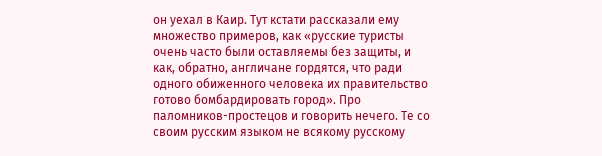он уехал в Каир. Тут кстати рассказали ему множество примеров, как «русские туристы очень часто были оставляемы без защиты, и как, обратно, англичане гордятся, что ради одного обиженного человека их правительство готово бомбардировать город». Про паломников-простецов и говорить нечего. Те со своим русским языком не всякому русскому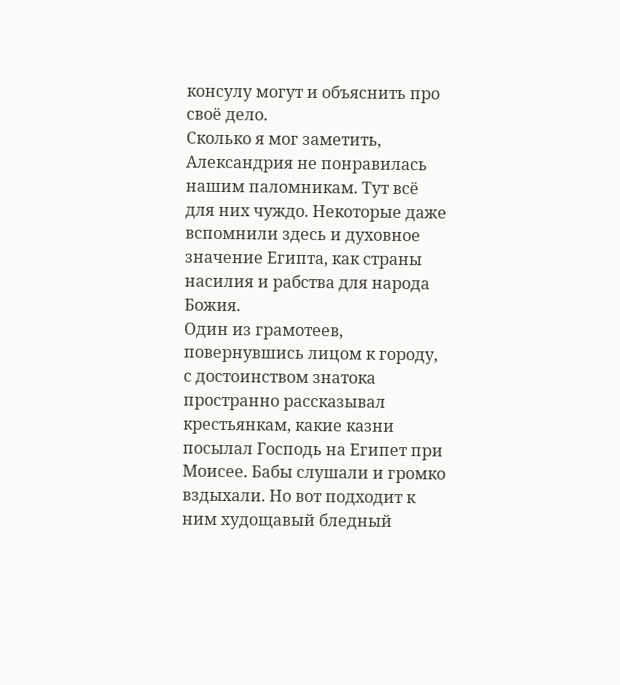консулу могут и объяснить про своё дело.
Сколько я мог заметить, Александрия не понравилась нашим паломникам. Тут всё для них чуждо. Некоторые даже вспомнили здесь и духовное значение Египта, как страны насилия и рабства для народа Божия.
Один из грамотеев, повернувшись лицом к городу, с достоинством знатока пространно рассказывал крестьянкам, какие казни посылал Господь на Египет при Моисее. Бабы слушали и громко вздыхали. Но вот подходит к ним худощавый бледный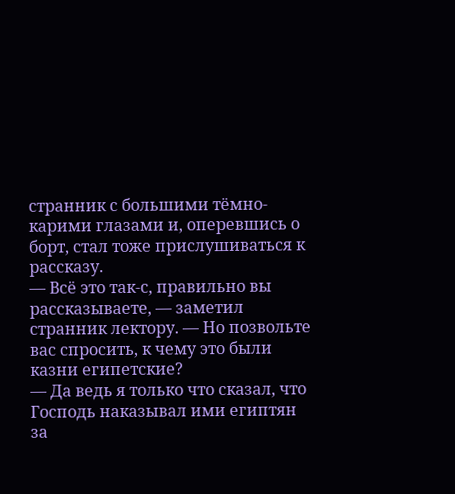странник с большими тёмно-карими глазами и, оперевшись о борт, стал тоже прислушиваться к рассказу.
— Всё это так-с, правильно вы рассказываете, — заметил странник лектору. — Но позвольте вас спросить, к чему это были казни египетские?
— Да ведь я только что сказал, что Господь наказывал ими египтян за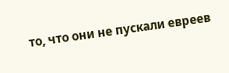то, что они не пускали евреев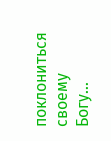поклониться своему Богу…